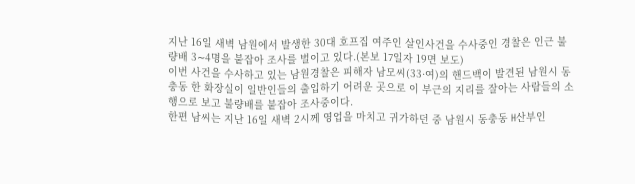지난 16일 새벽 남원에서 발생한 30대 호프집 여주인 살인사건을 수사중인 경찰은 인근 불량배 3∼4명을 붙잡아 조사를 벌이고 있다.(본보 17일자 19면 보도)
이번 사건을 수사하고 있는 남원경찰은 피해자 남모씨(33·여)의 핸드백이 발견된 남원시 동충동 한 화장실이 일반인들의 출입하기 어려운 곳으로 이 부근의 지리를 잘아는 사람들의 소행으로 보고 불량배를 붙잡아 조사중이다.
한편 남씨는 지난 16일 새벽 2시께 영업을 마치고 귀가하던 중 남원시 동충동 H산부인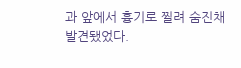과 앞에서 흉기로 찔려 숨진채 발견됐었다.